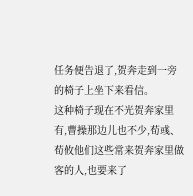任务便告退了,贺奔走到一旁的椅子上坐下来看信。
这种椅子现在不光贺奔家里有,曹操那边儿也不少,荀彧、荀攸他们这些常来贺奔家里做客的人,也要来了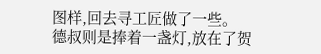图样,回去寻工匠做了一些。
德叔则是捧着一盏灯,放在了贺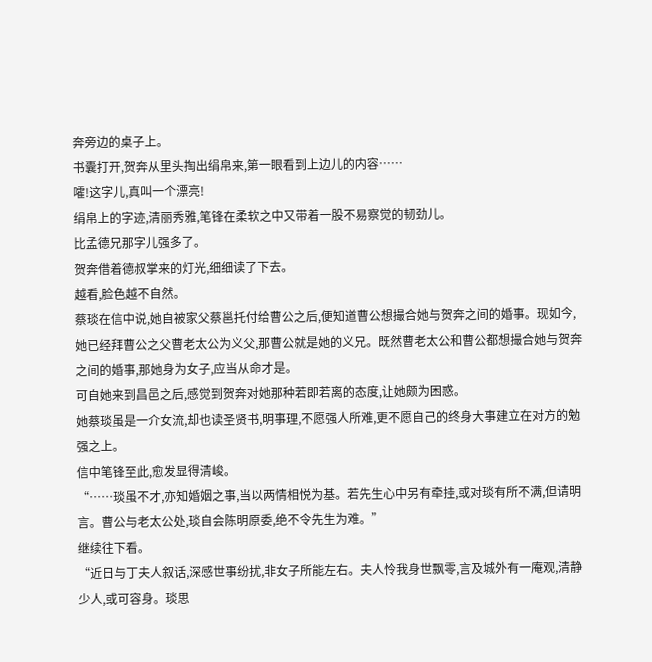奔旁边的桌子上。
书囊打开,贺奔从里头掏出绢帛来,第一眼看到上边儿的内容……
嚯!这字儿,真叫一个漂亮!
绢帛上的字迹,清丽秀雅,笔锋在柔软之中又带着一股不易察觉的韧劲儿。
比孟德兄那字儿强多了。
贺奔借着德叔掌来的灯光,细细读了下去。
越看,脸色越不自然。
蔡琰在信中说,她自被家父蔡邕托付给曹公之后,便知道曹公想撮合她与贺奔之间的婚事。现如今,她已经拜曹公之父曹老太公为义父,那曹公就是她的义兄。既然曹老太公和曹公都想撮合她与贺奔之间的婚事,那她身为女子,应当从命才是。
可自她来到昌邑之后,感觉到贺奔对她那种若即若离的态度,让她颇为困惑。
她蔡琰虽是一介女流,却也读圣贤书,明事理,不愿强人所难,更不愿自己的终身大事建立在对方的勉强之上。
信中笔锋至此,愈发显得清峻。
“……琰虽不才,亦知婚姻之事,当以两情相悦为基。若先生心中另有牵挂,或对琰有所不满,但请明言。曹公与老太公处,琰自会陈明原委,绝不令先生为难。”
继续往下看。
“近日与丁夫人叙话,深感世事纷扰,非女子所能左右。夫人怜我身世飘零,言及城外有一庵观,清静少人,或可容身。琰思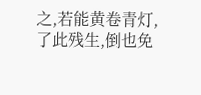之,若能黄卷青灯,了此残生,倒也免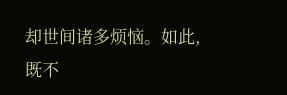却世间诸多烦恼。如此,既不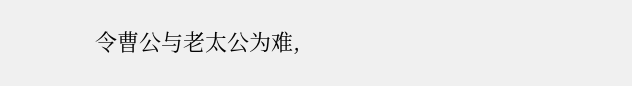令曹公与老太公为难,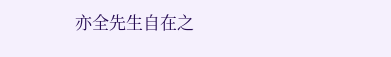亦全先生自在之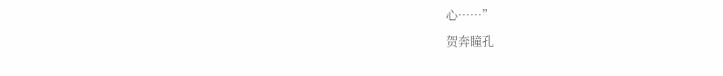心……”
贺奔瞳孔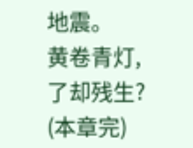地震。
黄卷青灯,了却残生?
(本章完)